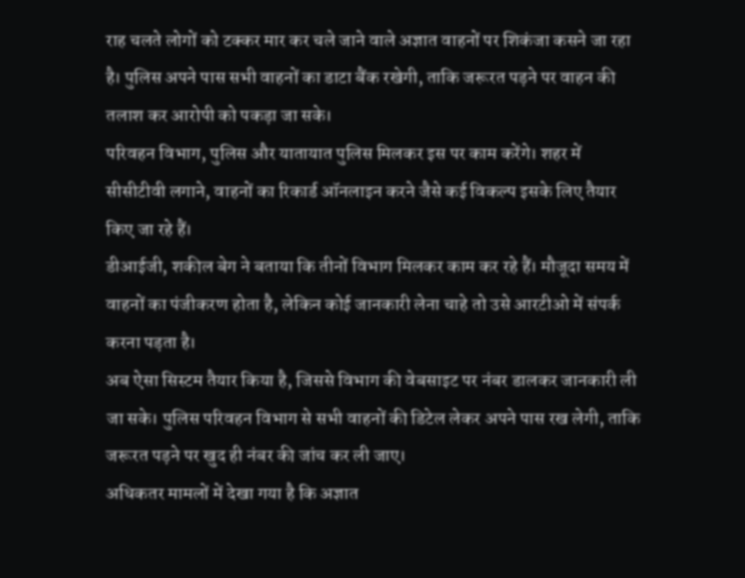राह चलते लोगों को टक्कर मार कर चले जाने वाले अज्ञात वाहनों पर शिकंजा कसने जा रहा है। पुलिस अपने पास सभी वाहनों का डाटा बैंक रखेगी, ताकि जरूरत पड़ने पर वाहन की तलाश कर आरोपी को पकड़ा जा सके।
परिवहन विभाग, पुलिस और यातायात पुलिस मिलकर इस पर काम करेंगे। शहर में सीसीटीवी लगाने, वाहनों का रिकार्ड ऑनलाइन करने जैसे कई विकल्प इसके लिए तैयार किए जा रहे हैं।
डीआईजी, शकील बेग ने बताया कि तीनों विभाग मिलकर काम कर रहे हैं। मौजूदा समय में वाहनों का पंजीकरण होता है, लेकिन कोई जानकारी लेना चाहे तो उसे आरटीओ में संपर्क करना पड़ता है।
अब ऐसा सिस्टम तैयार किया है, जिससे विभाग की वेबसाइट पर नंबर डालकर जानकारी ली जा सके। पुलिस परिवहन विभाग से सभी वाहनों की डिटेल लेकर अपने पास रख लेगी, ताकि जरूरत पड़ने पर खुद ही नंबर की जांच कर ली जाए।
अधिकतर मामलों में देखा गया है कि अज्ञात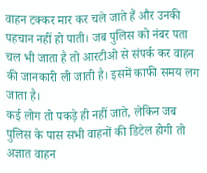वाहन टक्कर मार कर चले जाते हैं और उनकी पहचान नहीं हो पाती। जब पुलिस को नंबर पता चल भी जाता है तो आरटीओ से संपर्क कर वाहन की जानकारी ली जाती है। इसमें काफी समय लग जाता है।
कई लोग तो पकड़े ही नहीं जाते, लेकिन जब पुलिस के पास सभी वाहनों की डिटेल होगी तो अज्ञात वाहन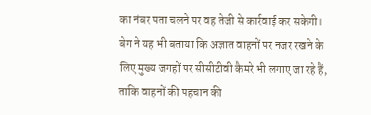का नंबर पता चलने पर वह तेजी से कार्रवाई कर सकेगी।
बेग ने यह भी बताया कि अज्ञात वाहनों पर नजर रखने के लिए मुख्य जगहों पर सीसीटीवी कैमरे भी लगाए जा रहे हैं, ताकि वाहनों की पहचान की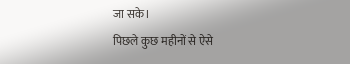जा सके।
पिछले कुछ महीनों से ऐसे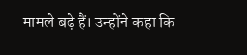मामले बढ़े हैं। उन्होंने कहा कि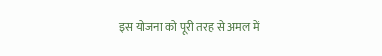इस योजना को पूरी तरह से अमल में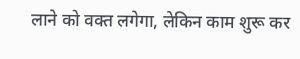लाने को वक्त लगेगा, लेकिन काम शुरू कर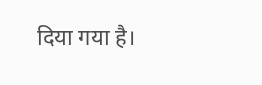दिया गया है।